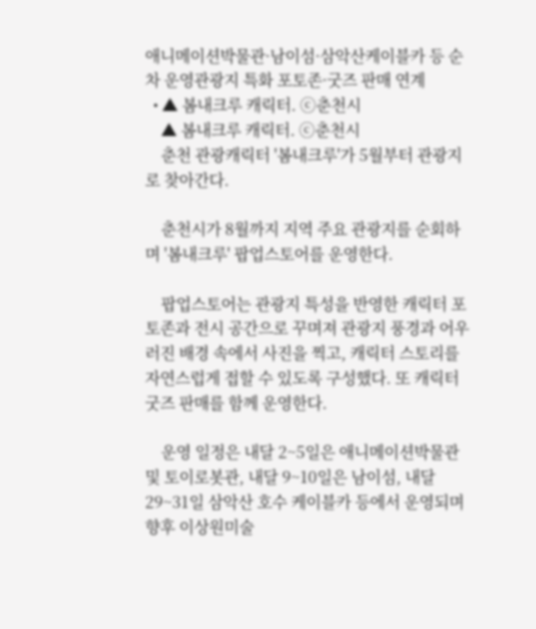애니메이션박물관·남이섬·삼악산케이블카 등 순차 운영관광지 특화 포토존·굿즈 판매 연계
  • ▲ 봄내크루 캐릭터. ⓒ춘천시
    ▲ 봄내크루 캐릭터. ⓒ춘천시
    춘천 관광캐릭터 '봄내크루'가 5월부터 관광지로 찾아간다.

    춘천시가 8월까지 지역 주요 관광지를 순회하며 '봄내크루' 팝업스토어를 운영한다.

    팝업스토어는 관광지 특성을 반영한 캐릭터 포토존과 전시 공간으로 꾸며져 관광지 풍경과 어우러진 배경 속에서 사진을 찍고, 캐릭터 스토리를 자연스럽게 접할 수 있도록 구성했다. 또 캐릭터 굿즈 판매를 함께 운영한다.

    운영 일정은 내달 2~5일은 애니메이션박물관 및 토이로봇관, 내달 9~10일은 남이섬, 내달 29~31일 삼악산 호수 케이블카 등에서 운영되며 향후 이상원미술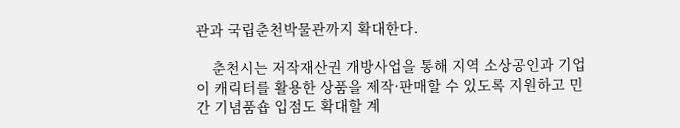관과 국립춘천박물관까지 확대한다.

    춘천시는 저작재산권 개방사업을 통해 지역 소상공인과 기업이 캐릭터를 활용한 상품을 제작·판매할 수 있도록 지원하고 민간 기념품숍 입점도 확대할 계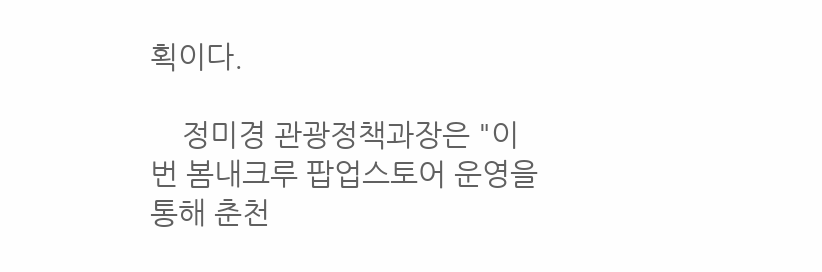획이다.

    정미경 관광정책과장은 "이번 봄내크루 팝업스토어 운영을 통해 춘천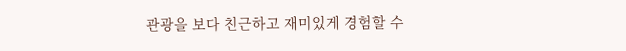관광을 보다 친근하고 재미있게 경험할 수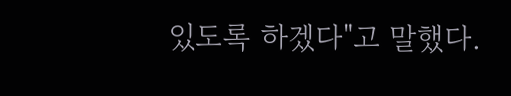있도록 하겠다"고 말했다.